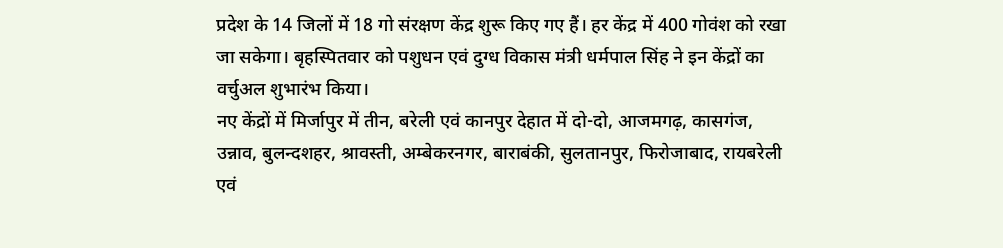प्रदेश के 14 जिलों में 18 गो संरक्षण केंद्र शुरू किए गए हैं। हर केंद्र में 400 गोवंश को रखा जा सकेगा। बृहस्पितवार को पशुधन एवं दुग्ध विकास मंत्री धर्मपाल सिंह ने इन केंद्रों का वर्चुअल शुभारंभ किया।
नए केंद्रों में मिर्जापुर में तीन, बरेली एवं कानपुर देहात में दो-दो, आजमगढ़, कासगंज, उन्नाव, बुलन्दशहर, श्रावस्ती, अम्बेकरनगर, बाराबंकी, सुलतानपुर, फिरोजाबाद, रायबरेली एवं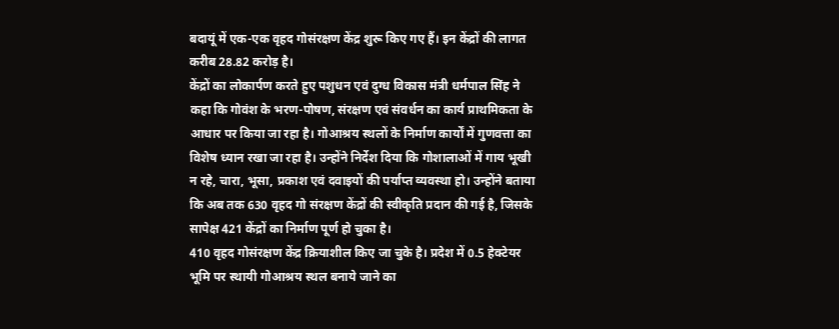बदायूं में एक-एक वृहद गोसंरक्षण केंद्र शुरू किए गए हैं। इन केंद्रों की लागत करीब 28.82 करोड़ है।
केंद्रों का लोकार्पण करते हुए पशुधन एवं दुग्ध विकास मंत्री धर्मपाल सिंह ने कहा कि गोवंश के भरण-पोषण, संरक्षण एवं संवर्धन का कार्य प्राथमिकता के आधार पर किया जा रहा है। गोआश्रय स्थलों के निर्माण कार्यों में गुणवत्ता का विशेष ध्यान रखा जा रहा है। उन्होंने निर्देश दिया कि गोशालाओं में गाय भूखी न रहे, चारा, भूसा, प्रकाश एवं दवाइयों की पर्याप्त व्यवस्था हो। उन्होंने बताया कि अब तक 630 वृहद गो संरक्षण केंद्रों की स्वीकृति प्रदान की गई है, जिसके सापेक्ष 421 केंद्रों का निर्माण पूर्ण हो चुका है।
410 वृहद गोसंरक्षण केंद्र क्रियाशील किए जा चुके है। प्रदेश में 0.5 हेक्टेयर भूमि पर स्थायी गोआश्रय स्थल बनाये जाने का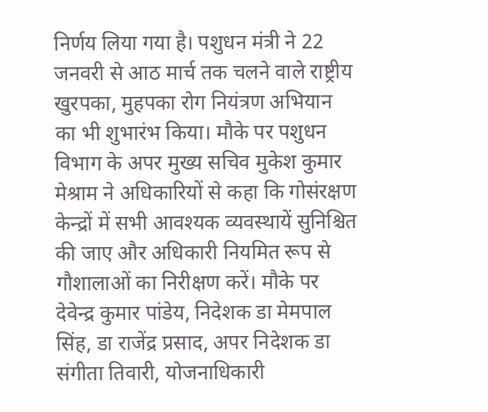निर्णय लिया गया है। पशुधन मंत्री ने 22 जनवरी से आठ मार्च तक चलने वाले राष्ट्रीय खुरपका, मुहपका रोग नियंत्रण अभियान का भी शुभारंभ किया। मौके पर पशुधन विभाग के अपर मुख्य सचिव मुकेश कुमार मेश्राम ने अधिकारियों से कहा कि गोसंरक्षण केन्द्रों में सभी आवश्यक व्यवस्थायें सुनिश्चित की जाए और अधिकारी नियमित रूप से गौशालाओं का निरीक्षण करें। मौके पर देवेन्द्र कुमार पांडेय, निदेशक डा मेमपाल सिंह, डा राजेंद्र प्रसाद, अपर निदेशक डा संगीता तिवारी, योजनाधिकारी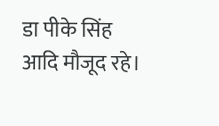डा पीके सिंह आदि मौजूद रहे।